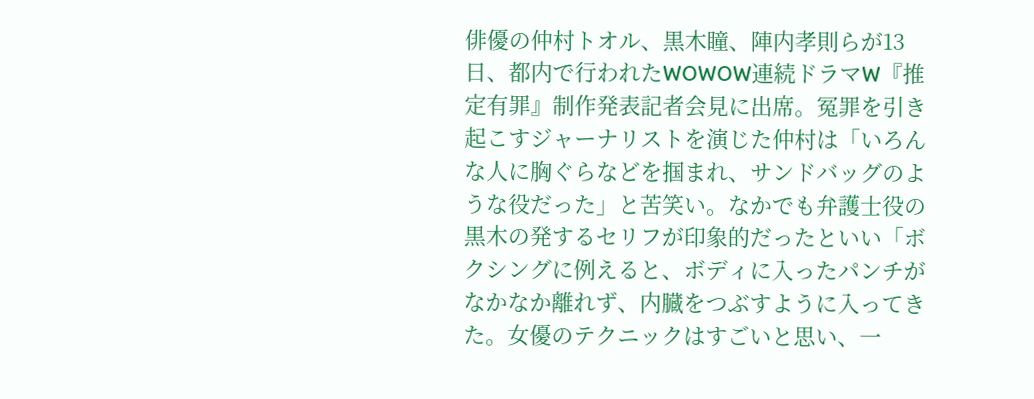俳優の仲村トオル、黒木瞳、陣内孝則らが13日、都内で行われたWOWOW連続ドラマW『推定有罪』制作発表記者会見に出席。冤罪を引き起こすジャーナリストを演じた仲村は「いろんな人に胸ぐらなどを掴まれ、サンドバッグのような役だった」と苦笑い。なかでも弁護士役の黒木の発するセリフが印象的だったといい「ボクシングに例えると、ボディに入ったパンチがなかなか離れず、内臓をつぶすように入ってきた。女優のテクニックはすごいと思い、一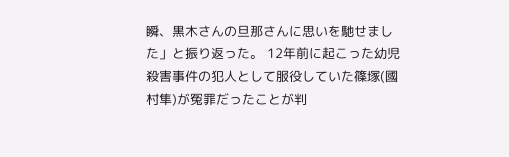瞬、黒木さんの旦那さんに思いを馳せました」と振り返った。 12年前に起こった幼児殺害事件の犯人として服役していた篠塚(國村隼)が冤罪だったことが判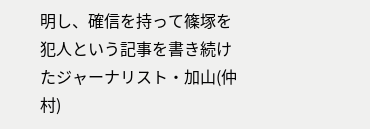明し、確信を持って篠塚を犯人という記事を書き続けたジャーナリスト・加山(仲村)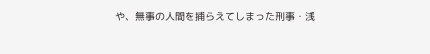や、無事の人間を捕らえてしまった刑事・浅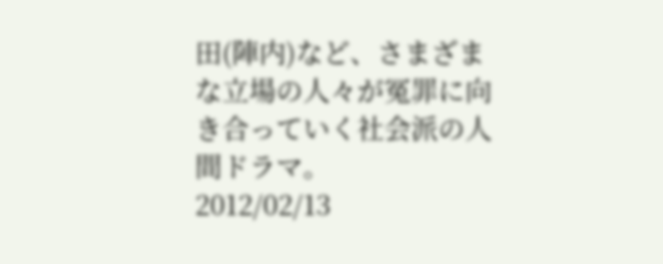田(陣内)など、さまざまな立場の人々が冤罪に向き合っていく社会派の人間ドラマ。
2012/02/13